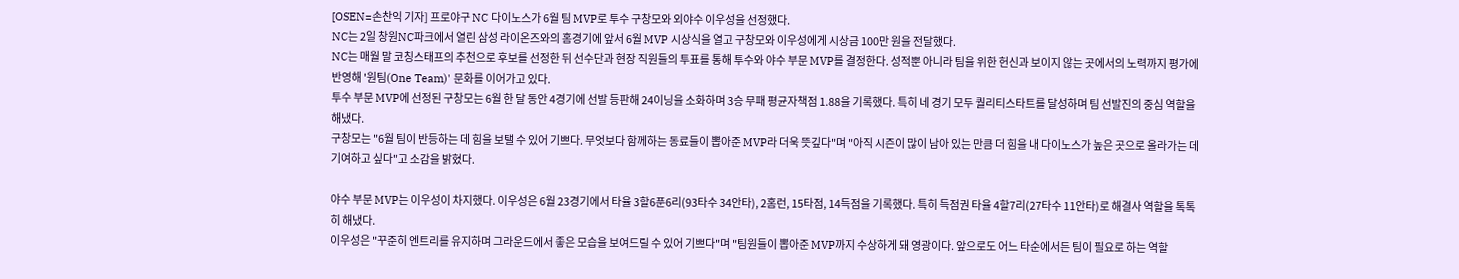[OSEN=손찬익 기자] 프로야구 NC 다이노스가 6월 팀 MVP로 투수 구창모와 외야수 이우성을 선정했다.
NC는 2일 창원NC파크에서 열린 삼성 라이온즈와의 홈경기에 앞서 6월 MVP 시상식을 열고 구창모와 이우성에게 시상금 100만 원을 전달했다.
NC는 매월 말 코칭스태프의 추천으로 후보를 선정한 뒤 선수단과 현장 직원들의 투표를 통해 투수와 야수 부문 MVP를 결정한다. 성적뿐 아니라 팀을 위한 헌신과 보이지 않는 곳에서의 노력까지 평가에 반영해 '원팀(One Team)' 문화를 이어가고 있다.
투수 부문 MVP에 선정된 구창모는 6월 한 달 동안 4경기에 선발 등판해 24이닝을 소화하며 3승 무패 평균자책점 1.88을 기록했다. 특히 네 경기 모두 퀄리티스타트를 달성하며 팀 선발진의 중심 역할을 해냈다.
구창모는 "6월 팀이 반등하는 데 힘을 보탤 수 있어 기쁘다. 무엇보다 함께하는 동료들이 뽑아준 MVP라 더욱 뜻깊다"며 "아직 시즌이 많이 남아 있는 만큼 더 힘을 내 다이노스가 높은 곳으로 올라가는 데 기여하고 싶다"고 소감을 밝혔다.

야수 부문 MVP는 이우성이 차지했다. 이우성은 6월 23경기에서 타율 3할6푼6리(93타수 34안타), 2홈런, 15타점, 14득점을 기록했다. 특히 득점권 타율 4할7리(27타수 11안타)로 해결사 역할을 톡톡히 해냈다.
이우성은 "꾸준히 엔트리를 유지하며 그라운드에서 좋은 모습을 보여드릴 수 있어 기쁘다"며 "팀원들이 뽑아준 MVP까지 수상하게 돼 영광이다. 앞으로도 어느 타순에서든 팀이 필요로 하는 역할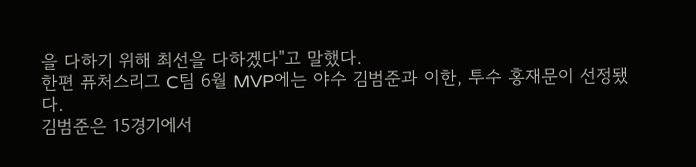을 다하기 위해 최선을 다하겠다"고 말했다.
한편 퓨처스리그 C팀 6월 MVP에는 야수 김범준과 이한, 투수 홍재문이 선정됐다.
김범준은 15경기에서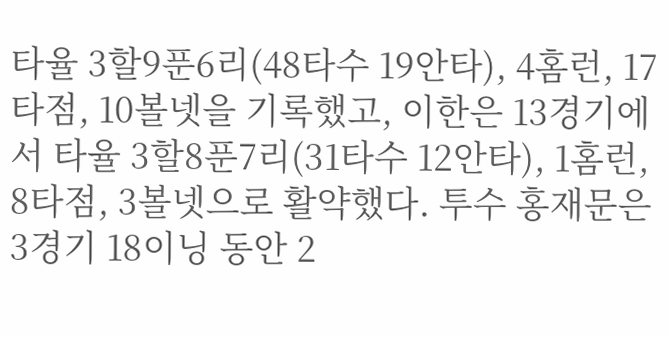타율 3할9푼6리(48타수 19안타), 4홈런, 17타점, 10볼넷을 기록했고, 이한은 13경기에서 타율 3할8푼7리(31타수 12안타), 1홈런, 8타점, 3볼넷으로 활약했다. 투수 홍재문은 3경기 18이닝 동안 2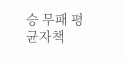승 무패 평균자책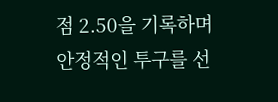점 2.50을 기록하며 안정적인 투구를 선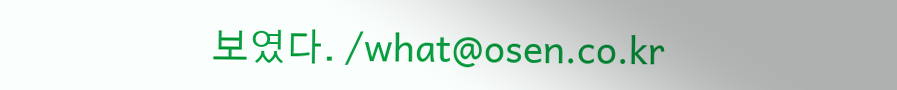보였다. /what@osen.co.kr